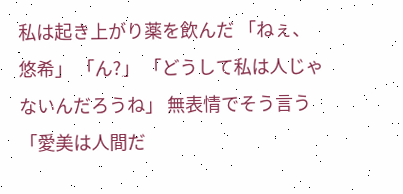私は起き上がり薬を飲んだ 「ねぇ、悠希」 「ん?」 「どうして私は人じゃないんだろうね」 無表情でそう言う 「愛美は人間だ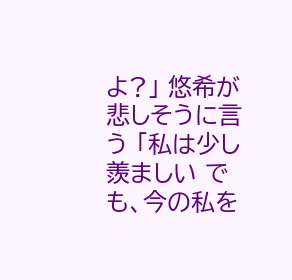よ?」 悠希が悲しそうに言う 「私は少し羨ましい でも、今の私を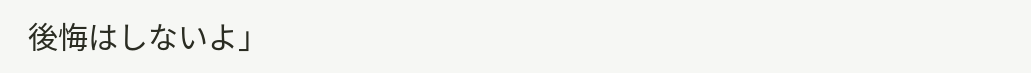後悔はしないよ」